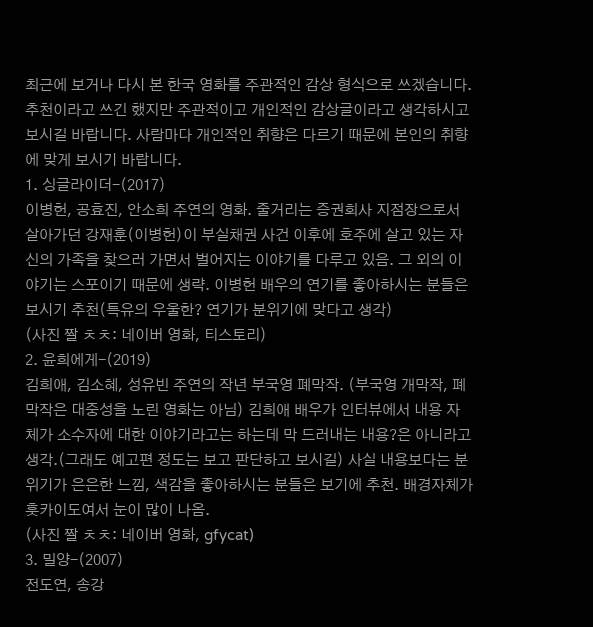최근에 보거나 다시 본 한국 영화를 주관적인 감상 형식으로 쓰겠습니다. 추천이라고 쓰긴 했지만 주관적이고 개인적인 감상글이라고 생각하시고 보시길 바랍니다. 사람마다 개인적인 취향은 다르기 때문에 본인의 취향에 맞게 보시기 바랍니다.
1. 싱글라이더-(2017)
이병헌, 공효진, 안소희 주연의 영화. 줄거리는 증권회사 지점장으로서 살아가던 강재훈(이병헌)이 부실채권 사건 이후에 호주에 살고 있는 자신의 가족을 찾으러 가면서 벌어지는 이야기를 다루고 있음. 그 외의 이야기는 스포이기 때문에 생략. 이병헌 배우의 연기를 좋아하시는 분들은 보시기 추천(특유의 우울한? 연기가 분위기에 맞다고 생각)
(사진 짤 ㅊㅊ: 네이버 영화, 티스토리)
2. 윤희에게-(2019)
김희애, 김소혜, 성유빈 주연의 작년 부국영 폐막작. (부국영 개막작, 폐막작은 대중성을 노린 영화는 아님) 김희애 배우가 인터뷰에서 내용 자체가 소수자에 대한 이야기라고는 하는데 막 드러내는 내용?은 아니라고 생각.(그래도 예고편 정도는 보고 판단하고 보시길) 사실 내용보다는 분위기가 은은한 느낌, 색감을 좋아하시는 분들은 보기에 추천. 배경자체가 훗카이도여서 눈이 많이 나옴.
(사진 짤 ㅊㅊ: 네이버 영화, gfycat)
3. 밀양-(2007)
전도연, 송강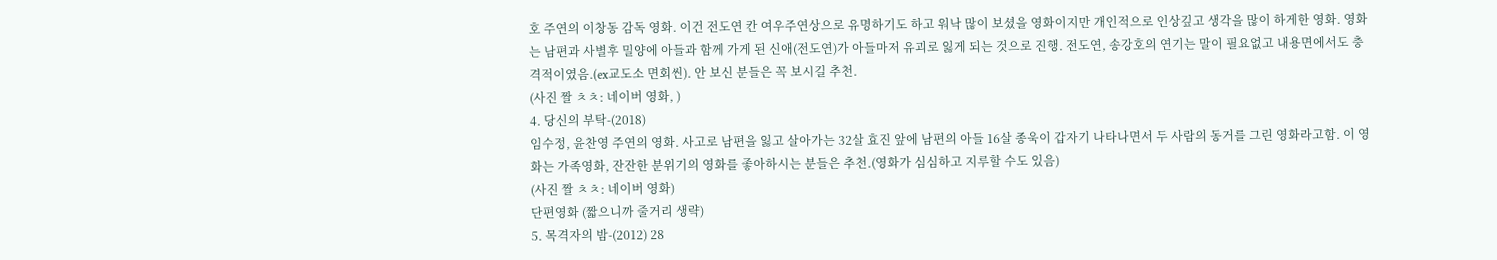호 주연의 이창동 감독 영화. 이건 전도연 칸 여우주연상으로 유명하기도 하고 워낙 많이 보셨을 영화이지만 개인적으로 인상깊고 생각을 많이 하게한 영화. 영화는 남편과 사별후 밀양에 아들과 함께 가게 된 신애(전도연)가 아들마저 유괴로 잃게 되는 것으로 진행. 전도연, 송강호의 연기는 말이 필요없고 내용면에서도 충격적이였음.(ex교도소 면회씬). 안 보신 분들은 꼭 보시길 추천.
(사진 짤 ㅊㅊ: 네이버 영화, )
4. 당신의 부탁-(2018)
임수정, 윤찬영 주연의 영화. 사고로 남편을 잃고 살아가는 32살 효진 앞에 남편의 아들 16살 종욱이 갑자기 나타나면서 두 사람의 동거를 그린 영화라고함. 이 영화는 가족영화, 잔잔한 분위기의 영화를 좋아하시는 분들은 추천.(영화가 심심하고 지루할 수도 있음)
(사진 짤 ㅊㅊ: 네이버 영화)
단편영화 (짧으니까 줄거리 생략)
5. 목격자의 밤-(2012) 28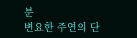분
변요한 주연의 단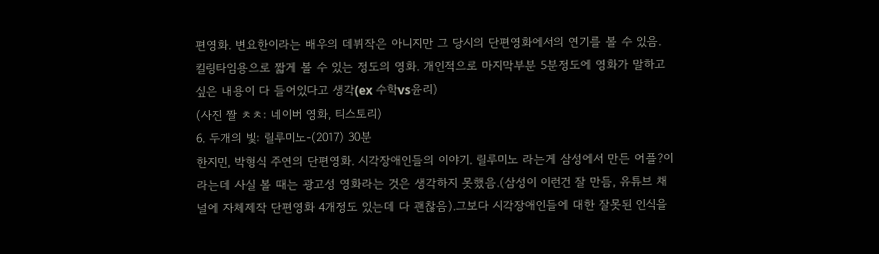편영화. 변요한이라는 배우의 데뷔작은 아니지만 그 당시의 단편영화에서의 연기를 볼 수 있음. 킬링타임용으로 짧게 볼 수 있는 정도의 영화. 개인적으로 마지막부분 5분정도에 영화가 말하고 싶은 내용이 다 들어있다고 생각(ex 수학vs윤리)
(사진 짤 ㅊㅊ: 네이버 영화, 티스토리)
6. 두개의 빛: 릴루미노-(2017) 30분
한지민, 박형식 주연의 단편영화. 시각장애인들의 이야기. 릴루미노 라는게 삼성에서 만든 어플?이라는데 사실 볼 때는 광고성 영화라는 것은 생각하지 못했음.(삼성이 이런건 잘 만듬, 유튜브 채널에 자체제작 단편영화 4개정도 있는데 다 괜찮음).그보다 시각장애인들에 대한 잘못된 인식을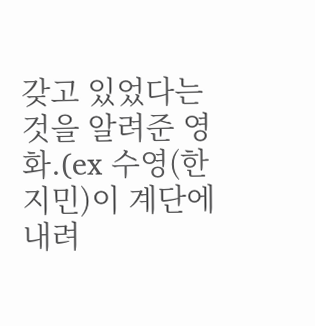갖고 있었다는 것을 알려준 영화.(ex 수영(한지민)이 계단에 내려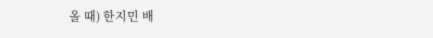올 때) 한지민 배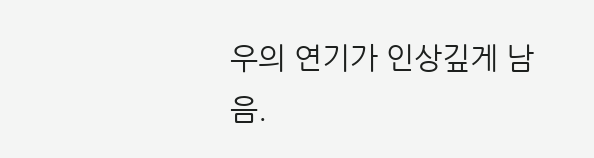우의 연기가 인상깊게 남음.